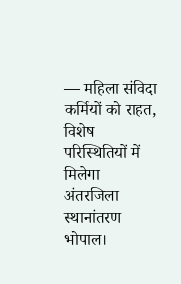— महिला संविदा कर्मियों को राहत, विशेष परिस्थितियों में मिलेगा अंतरजिला स्थानांतरण
भोपाल।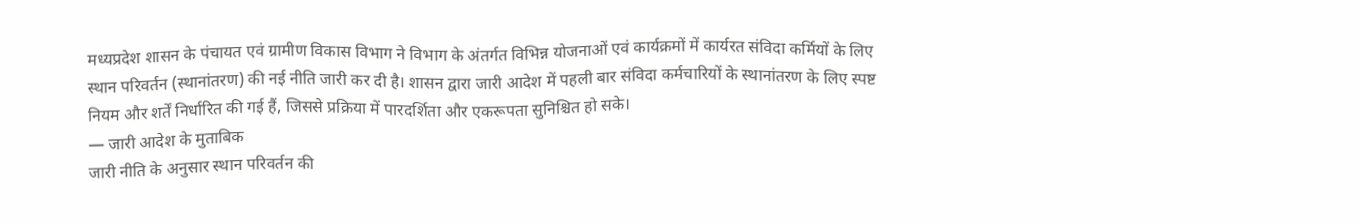मध्यप्रदेश शासन के पंचायत एवं ग्रामीण विकास विभाग ने विभाग के अंतर्गत विभिन्न योजनाओं एवं कार्यक्रमों में कार्यरत संविदा कर्मियों के लिए स्थान परिवर्तन (स्थानांतरण) की नई नीति जारी कर दी है। शासन द्वारा जारी आदेश में पहली बार संविदा कर्मचारियों के स्थानांतरण के लिए स्पष्ट नियम और शर्तें निर्धारित की गई हैं, जिससे प्रक्रिया में पारदर्शिता और एकरूपता सुनिश्चित हो सके।
— जारी आदेश के मुताबिक
जारी नीति के अनुसार स्थान परिवर्तन की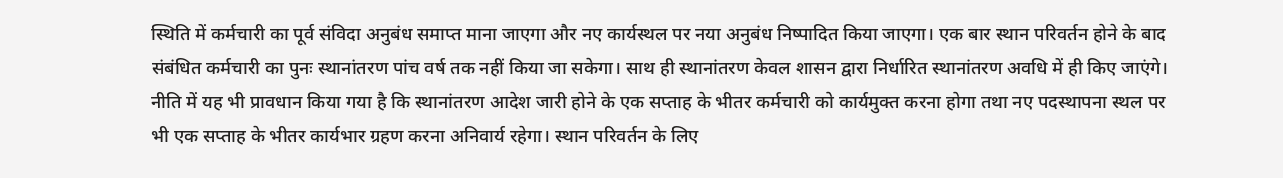स्थिति में कर्मचारी का पूर्व संविदा अनुबंध समाप्त माना जाएगा और नए कार्यस्थल पर नया अनुबंध निष्पादित किया जाएगा। एक बार स्थान परिवर्तन होने के बाद संबंधित कर्मचारी का पुनः स्थानांतरण पांच वर्ष तक नहीं किया जा सकेगा। साथ ही स्थानांतरण केवल शासन द्वारा निर्धारित स्थानांतरण अवधि में ही किए जाएंगे।
नीति में यह भी प्रावधान किया गया है कि स्थानांतरण आदेश जारी होने के एक सप्ताह के भीतर कर्मचारी को कार्यमुक्त करना होगा तथा नए पदस्थापना स्थल पर भी एक सप्ताह के भीतर कार्यभार ग्रहण करना अनिवार्य रहेगा। स्थान परिवर्तन के लिए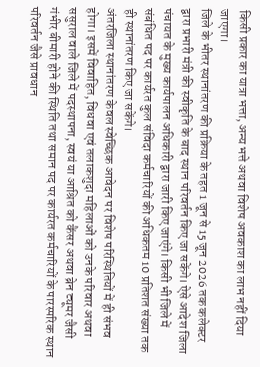किसी प्रकार का यात्रा भत्ता, अन्य भत्ते अथवा विशेष अवकाश का लाभ नहीं दिया जाएगा।
जिले के भीतर स्थानांतरण की प्रक्रिया के तहत 1 जून से 15 जून 2026 तक कलेक्टर द्वारा प्रभारी मंत्री की स्वीकृति के बाद स्थान परिवर्तन किए जा सकेंगे। ऐसे आदेश जिला पंचायत के मुख्य कार्यपालन अधिकारी द्वारा जारी किए जाएंगे। किसी भी जिले में संबंधित पद पर कार्यरत कुल संविदा कर्मचारियों की अधिकतम 10 प्रतिशत संख्या तक ही स्थानांतरण किए जा सकेंगे।
अंतरजिला स्थानांतरण केवल स्वेच्छिक आवेदन पर विशेष परिस्थितियों में ही संभव होगा। इसमें विवाहित, विधवा एवं तलाकशुदा महिलाओं को उनके परिवार अथवा ससुराल वाले जिले में पदस्थापना, स्वयं या आश्रित को कैंसर अथवा ब्रेन ट्यूमर जैसी गंभीर बीमारी होने की स्थिति तथा समान पद पर कार्यरत कर्मचारियों के पारस्परिक स्थान परिवर्तन जैसे प्रावधान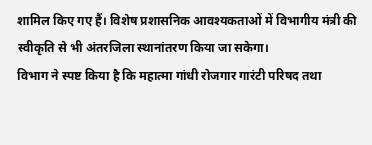शामिल किए गए हैं। विशेष प्रशासनिक आवश्यकताओं में विभागीय मंत्री की स्वीकृति से भी अंतरजिला स्थानांतरण किया जा सकेगा।
विभाग ने स्पष्ट किया है कि महात्मा गांधी रोजगार गारंटी परिषद तथा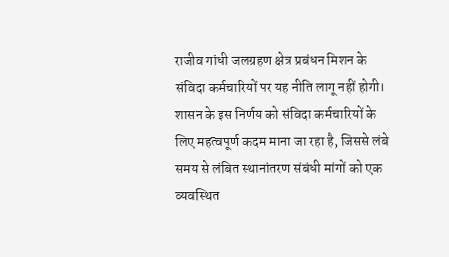राजीव गांधी जलग्रहण क्षेत्र प्रबंधन मिशन के संविदा कर्मचारियों पर यह नीति लागू नहीं होगी। शासन के इस निर्णय को संविदा कर्मचारियों के लिए महत्वपूर्ण कदम माना जा रहा है, जिससे लंबे समय से लंबित स्थानांतरण संबंधी मांगों को एक व्यवस्थित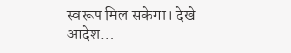स्वरूप मिल सकेगा। देखे आदेश…